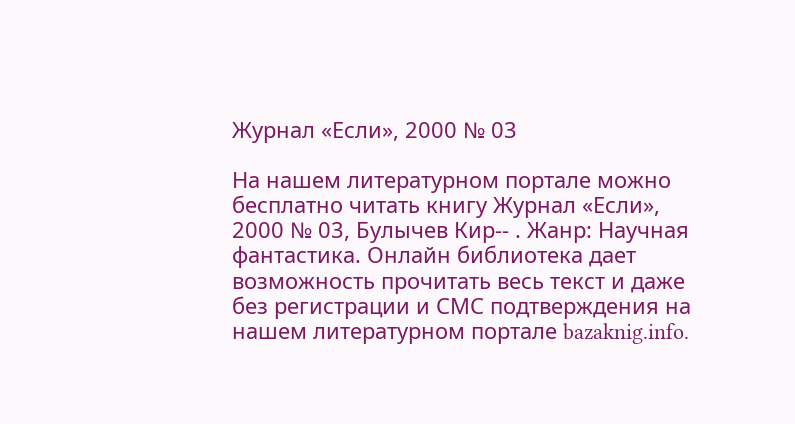Журнал «Если», 2000 № 03

На нашем литературном портале можно бесплатно читать книгу Журнал «Если», 2000 № 03, Булычев Кир-- . Жанр: Научная фантастика. Онлайн библиотека дает возможность прочитать весь текст и даже без регистрации и СМС подтверждения на нашем литературном портале bazaknig.info.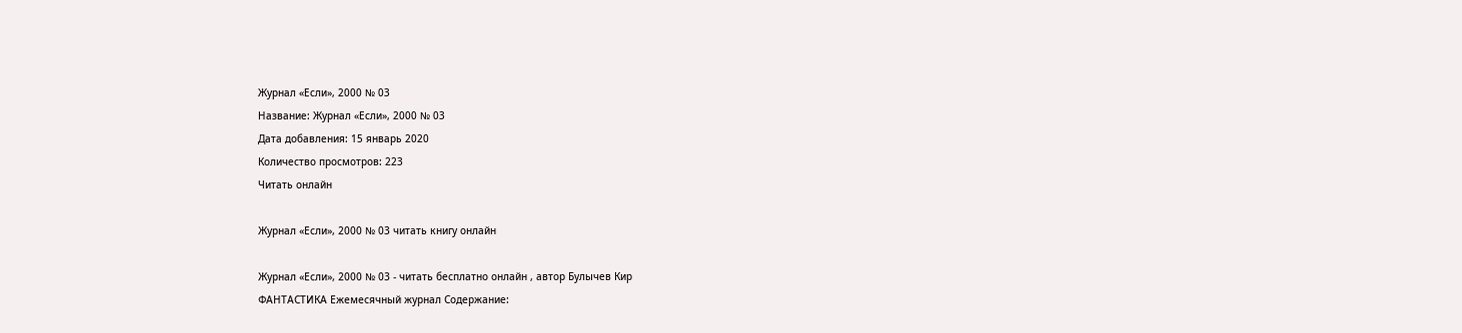Журнал «Если», 2000 № 03
Название: Журнал «Если», 2000 № 03
Дата добавления: 15 январь 2020
Количество просмотров: 223
Читать онлайн

Журнал «Если», 2000 № 03 читать книгу онлайн

Журнал «Если», 2000 № 03 - читать бесплатно онлайн , автор Булычев Кир
ФАНТАСТИКА Ежемесячный журнал Содержание: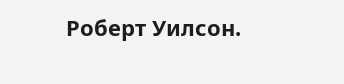Роберт Уилсон.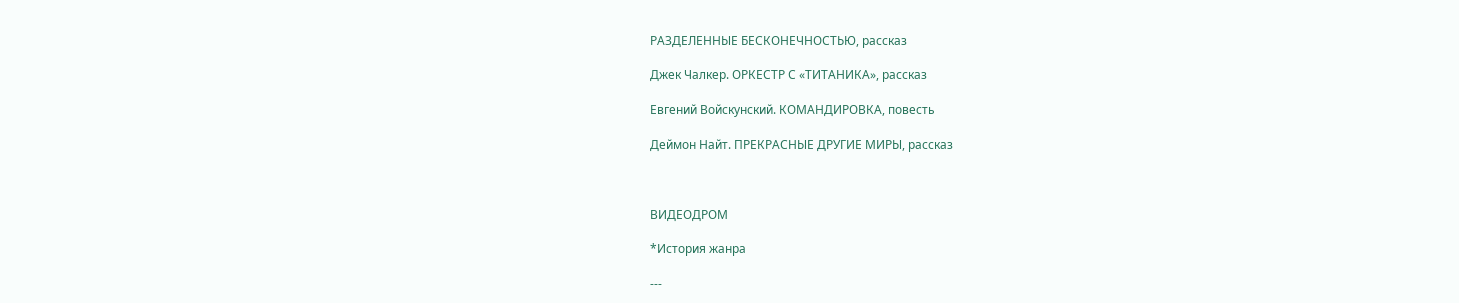РАЗДЕЛЕННЫЕ БЕСКОНЕЧНОСТЬЮ, рассказ

Джек Чалкер. ОРКЕСТР С «ТИТАНИКА», рассказ

Евгений Войскунский. КОМАНДИРОВКА, повесть

Деймон Найт. ПРЕКРАСНЫЕ ДРУГИЕ МИРЫ, рассказ



ВИДЕОДРОМ

*История жанра

---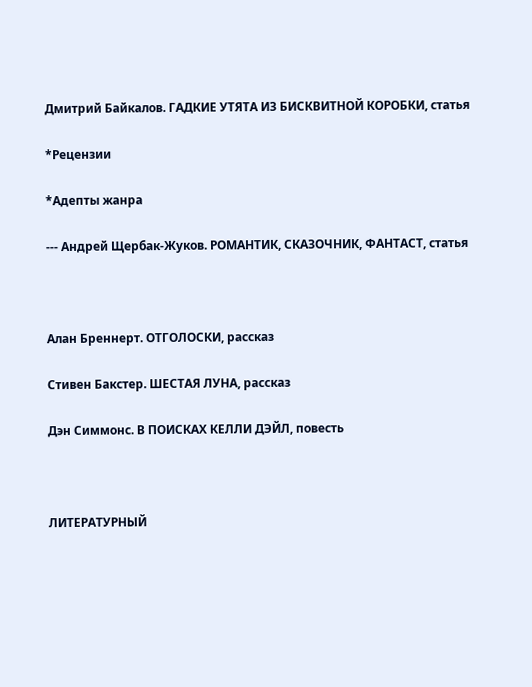Дмитрий Байкалов. ГАДКИЕ УТЯТА ИЗ БИСКВИТНОЙ КОРОБКИ, статья

*Рецензии

*Адепты жанра

--- Андрей Щербак-Жуков. РОМАНТИК, СКАЗОЧНИК, ФАНТАСТ, статья



Алан Бреннерт. ОТГОЛОСКИ, рассказ

Стивен Бакстер. ШЕСТАЯ ЛУНА, рассказ

Дэн Симмонс. В ПОИСКАХ КЕЛЛИ ДЭЙЛ, повесть



ЛИТЕРАТУРНЫЙ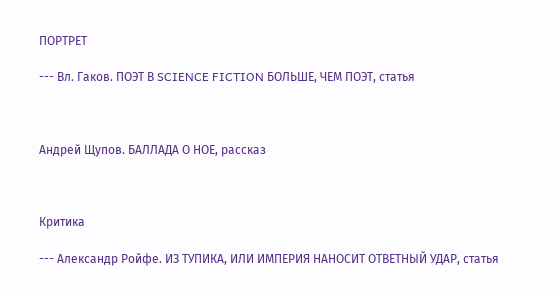ПОРТРЕТ

--- Вл. Гаков. ПОЭТ В SCIENCE FICTION БОЛЬШЕ, ЧЕМ ПОЭТ, статья



Андрей Щупов. БАЛЛАДА О НОЕ, рассказ



Критика

--- Александр Ройфе. ИЗ ТУПИКА, ИЛИ ИМПЕРИЯ НАНОСИТ ОТВЕТНЫЙ УДАР, статья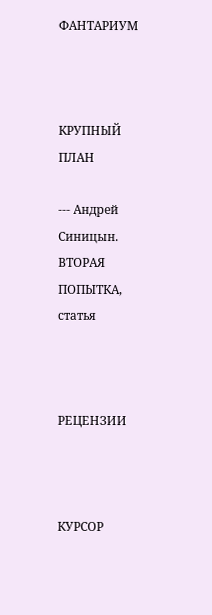ФАНТАРИУМ



КРУПНЫЙ ПЛАН

--- Андрей Синицын. ВТОРАЯ ПОПЫТКА, статья



РЕЦЕНЗИИ



КУРСОР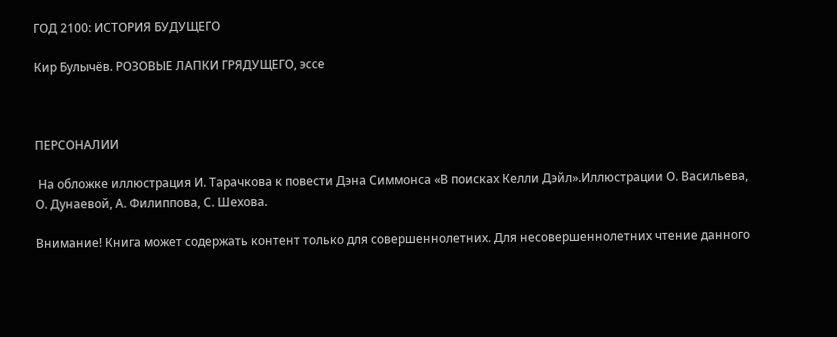ГОД 2100: ИСТОРИЯ БУДУЩЕГО

Кир Булычёв. РОЗОВЫЕ ЛАПКИ ГРЯДУЩЕГО, эссе



ПЕРСОНАЛИИ

 На обложке иллюстрация И. Тарачкова к повести Дэна Симмонса «В поисках Келли Дэйл».Иллюстрации О. Васильева, О. Дунаевой, А. Филиппова, С. Шехова.

Внимание! Книга может содержать контент только для совершеннолетних. Для несовершеннолетних чтение данного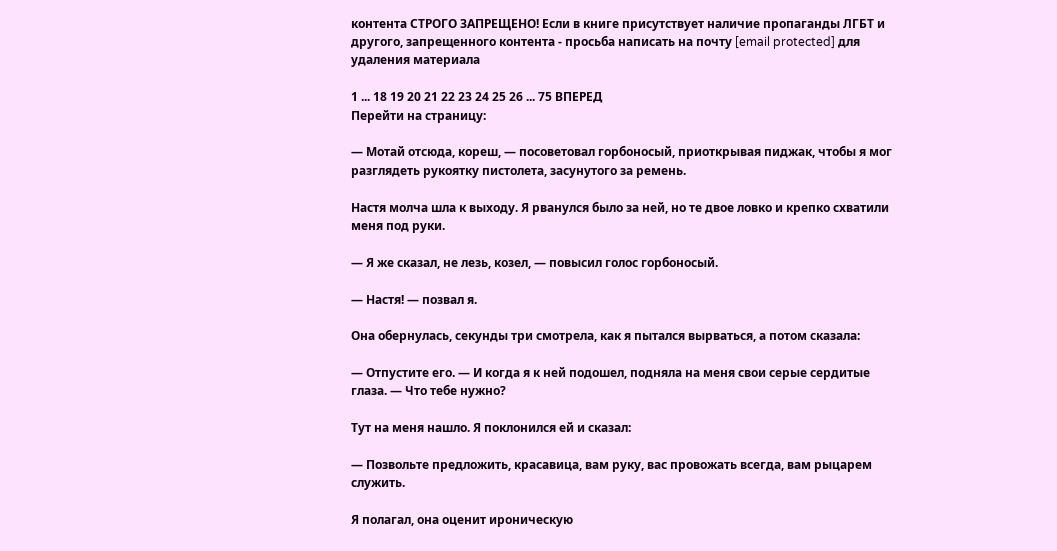контента СТРОГО ЗАПРЕЩЕНО! Если в книге присутствует наличие пропаганды ЛГБТ и другого, запрещенного контента - просьба написать на почту [email protected] для удаления материала

1 ... 18 19 20 21 22 23 24 25 26 ... 75 ВПЕРЕД
Перейти на страницу:

— Мотай отсюда, кореш, — посоветовал горбоносый, приоткрывая пиджак, чтобы я мог разглядеть рукоятку пистолета, засунутого за ремень.

Настя молча шла к выходу. Я рванулся было за ней, но те двое ловко и крепко схватили меня под руки.

— Я же сказал, не лезь, козел, — повысил голос горбоносый.

— Настя! — позвал я.

Она обернулась, секунды три смотрела, как я пытался вырваться, а потом сказала:

— Отпустите его. — И когда я к ней подошел, подняла на меня свои серые сердитые глаза. — Что тебе нужно?

Тут на меня нашло. Я поклонился ей и сказал:

— Позвольте предложить, красавица, вам руку, вас провожать всегда, вам рыцарем служить.

Я полагал, она оценит ироническую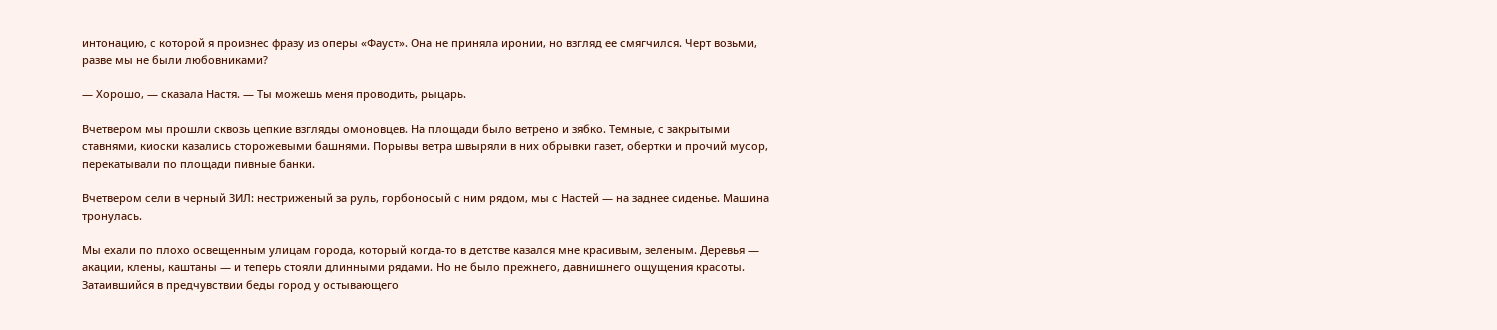интонацию, с которой я произнес фразу из оперы «Фауст». Она не приняла иронии, но взгляд ее смягчился. Черт возьми, разве мы не были любовниками?

— Хорошо, — сказала Настя. — Ты можешь меня проводить, рыцарь.

Вчетвером мы прошли сквозь цепкие взгляды омоновцев. На площади было ветрено и зябко. Темные, с закрытыми ставнями, киоски казались сторожевыми башнями. Порывы ветра швыряли в них обрывки газет, обертки и прочий мусор, перекатывали по площади пивные банки.

Вчетвером сели в черный ЗИЛ: нестриженый за руль, горбоносый с ним рядом, мы с Настей — на заднее сиденье. Машина тронулась.

Мы ехали по плохо освещенным улицам города, который когда-то в детстве казался мне красивым, зеленым. Деревья — акации, клены, каштаны — и теперь стояли длинными рядами. Но не было прежнего, давнишнего ощущения красоты. Затаившийся в предчувствии беды город у остывающего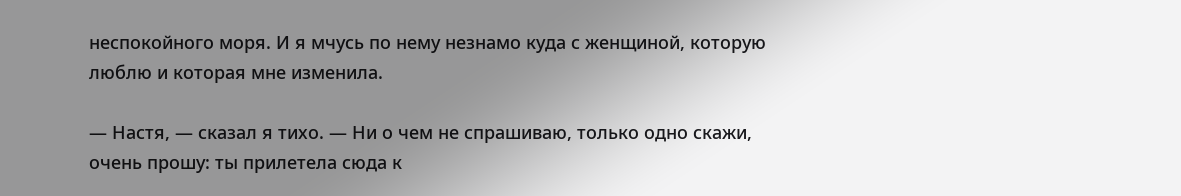неспокойного моря. И я мчусь по нему незнамо куда с женщиной, которую люблю и которая мне изменила.

— Настя, — сказал я тихо. — Ни о чем не спрашиваю, только одно скажи, очень прошу: ты прилетела сюда к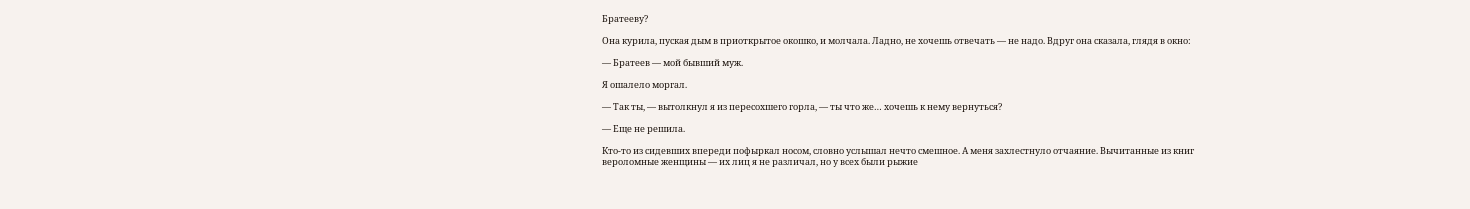Братееву?

Она курила, пуская дым в приоткрытое окошко, и молчала. Ладно, не хочешь отвечать — не надо. Вдруг она сказала, глядя в окно:

— Братеев — мой бывший муж.

Я ошалело моргал.

— Так ты, — вытолкнул я из пересохшего горла, — ты что же… хочешь к нему вернуться?

— Еще не решила.

Кто-то из сидевших впереди пофыркал носом, словно услышал нечто смешное. А меня захлестнуло отчаяние. Вычитанные из книг вероломные женщины — их лиц я не различал, но у всех были рыжие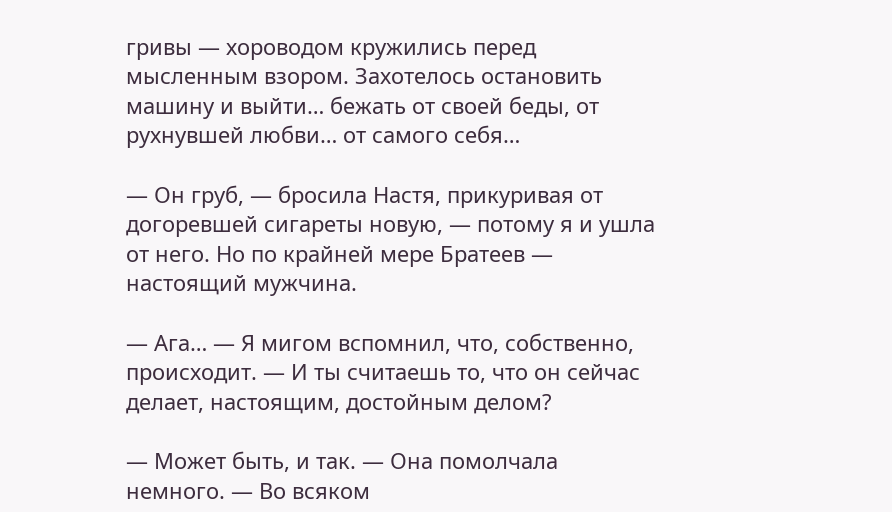гривы — хороводом кружились перед мысленным взором. Захотелось остановить машину и выйти… бежать от своей беды, от рухнувшей любви… от самого себя…

— Он груб, — бросила Настя, прикуривая от догоревшей сигареты новую, — потому я и ушла от него. Но по крайней мере Братеев — настоящий мужчина.

— Ага… — Я мигом вспомнил, что, собственно, происходит. — И ты считаешь то, что он сейчас делает, настоящим, достойным делом?

— Может быть, и так. — Она помолчала немного. — Во всяком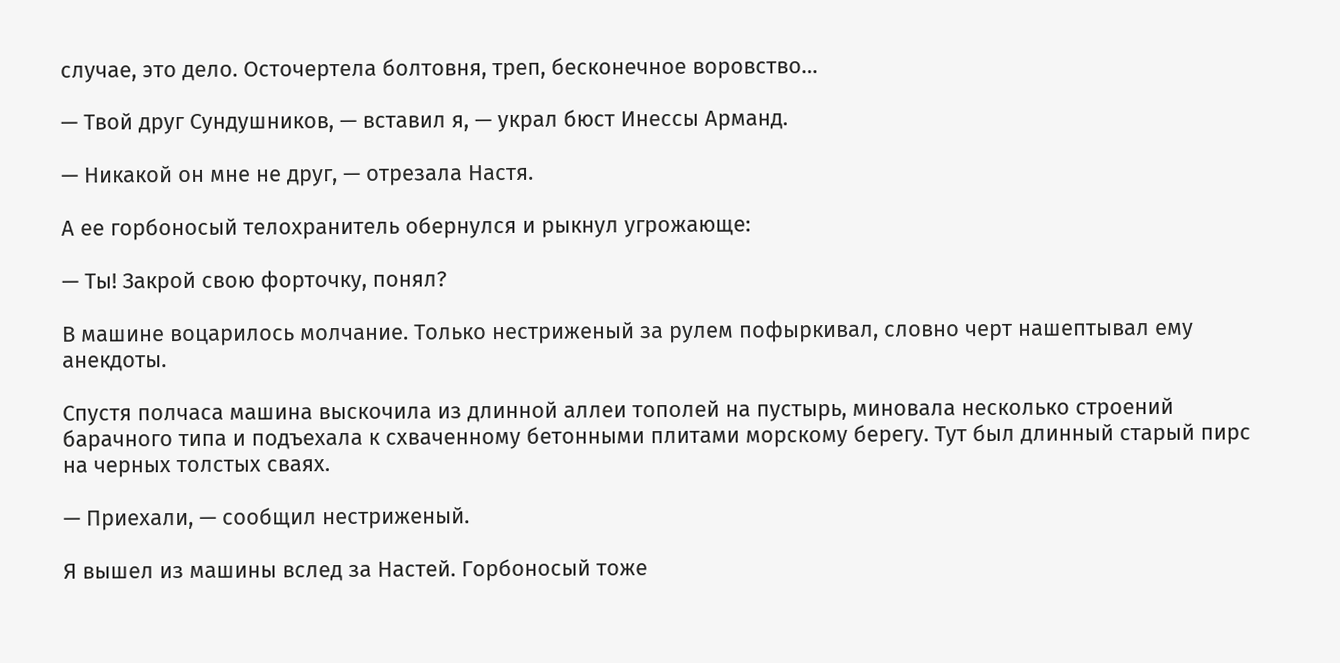случае, это дело. Осточертела болтовня, треп, бесконечное воровство…

— Твой друг Сундушников, — вставил я, — украл бюст Инессы Арманд.

— Никакой он мне не друг, — отрезала Настя.

А ее горбоносый телохранитель обернулся и рыкнул угрожающе:

— Ты! Закрой свою форточку, понял?

В машине воцарилось молчание. Только нестриженый за рулем пофыркивал, словно черт нашептывал ему анекдоты.

Спустя полчаса машина выскочила из длинной аллеи тополей на пустырь, миновала несколько строений барачного типа и подъехала к схваченному бетонными плитами морскому берегу. Тут был длинный старый пирс на черных толстых сваях.

— Приехали, — сообщил нестриженый.

Я вышел из машины вслед за Настей. Горбоносый тоже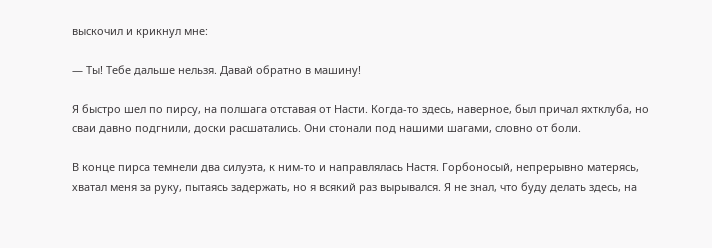выскочил и крикнул мне:

— Ты! Тебе дальше нельзя. Давай обратно в машину!

Я быстро шел по пирсу, на полшага отставая от Насти. Когда-то здесь, наверное, был причал яхтклуба, но сваи давно подгнили, доски расшатались. Они стонали под нашими шагами, словно от боли.

В конце пирса темнели два силуэта, к ним-то и направлялась Настя. Горбоносый, непрерывно матерясь, хватал меня за руку, пытаясь задержать, но я всякий раз вырывался. Я не знал, что буду делать здесь, на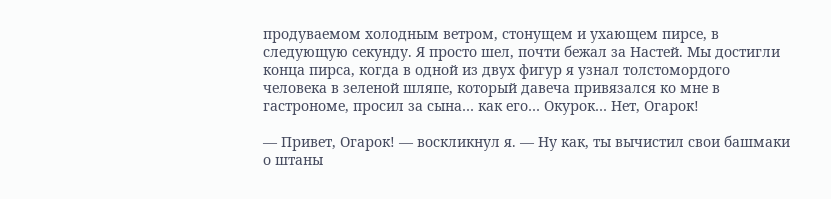продуваемом холодным ветром, стонущем и ухающем пирсе, в следующую секунду. Я просто шел, почти бежал за Настей. Мы достигли конца пирса, когда в одной из двух фигур я узнал толстомордого человека в зеленой шляпе, который давеча привязался ко мне в гастрономе, просил за сына… как его… Окурок… Нет, Огарок!

— Привет, Огарок! — воскликнул я. — Ну как, ты вычистил свои башмаки о штаны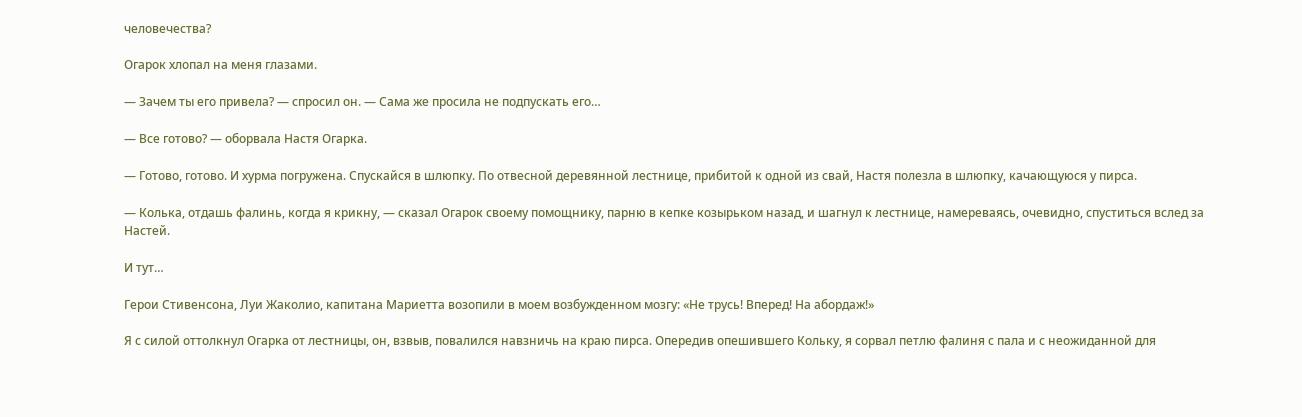человечества?

Огарок хлопал на меня глазами.

— Зачем ты его привела? — спросил он. — Сама же просила не подпускать его…

— Все готово? — оборвала Настя Огарка.

— Готово, готово. И хурма погружена. Спускайся в шлюпку. По отвесной деревянной лестнице, прибитой к одной из свай, Настя полезла в шлюпку, качающуюся у пирса.

— Колька, отдашь фалинь, когда я крикну, — сказал Огарок своему помощнику, парню в кепке козырьком назад, и шагнул к лестнице, намереваясь, очевидно, спуститься вслед за Настей.

И тут…

Герои Стивенсона, Луи Жаколио, капитана Мариетта возопили в моем возбужденном мозгу: «Не трусь! Вперед! На абордаж!»

Я с силой оттолкнул Огарка от лестницы, он, взвыв, повалился навзничь на краю пирса. Опередив опешившего Кольку, я сорвал петлю фалиня с пала и с неожиданной для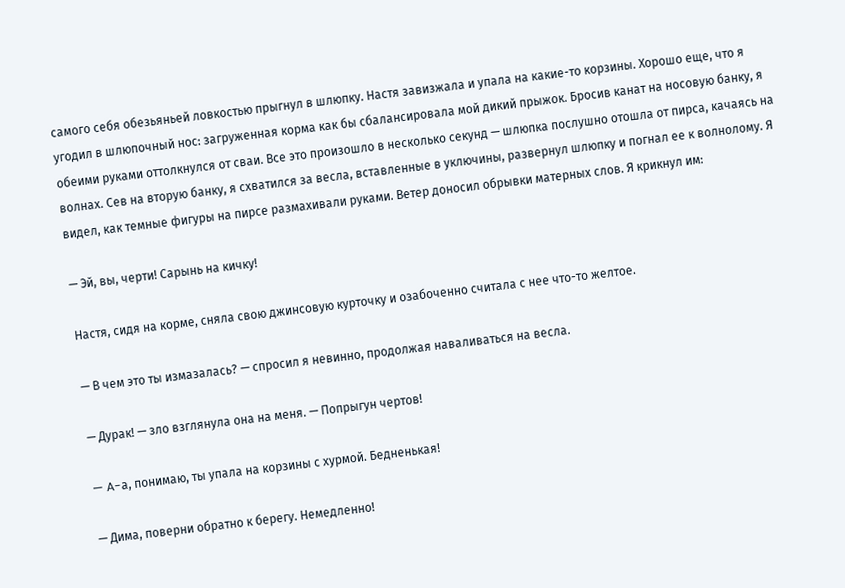самого себя обезьяньей ловкостью прыгнул в шлюпку. Настя завизжала и упала на какие-то корзины. Хорошо еще, что я угодил в шлюпочный нос: загруженная корма как бы сбалансировала мой дикий прыжок. Бросив канат на носовую банку, я обеими руками оттолкнулся от сваи. Все это произошло в несколько секунд — шлюпка послушно отошла от пирса, качаясь на волнах. Сев на вторую банку, я схватился за весла, вставленные в уключины, развернул шлюпку и погнал ее к волнолому. Я видел, как темные фигуры на пирсе размахивали руками. Ветер доносил обрывки матерных слов. Я крикнул им:

— Эй, вы, черти! Сарынь на кичку!

Настя, сидя на корме, сняла свою джинсовую курточку и озабоченно считала с нее что-то желтое.

— В чем это ты измазалась? — спросил я невинно, продолжая наваливаться на весла.

— Дурак! — зло взглянула она на меня. — Попрыгун чертов!

— A-а, понимаю, ты упала на корзины с хурмой. Бедненькая!

— Дима, поверни обратно к берегу. Немедленно!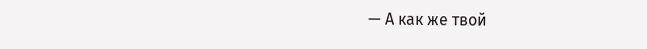— А как же твой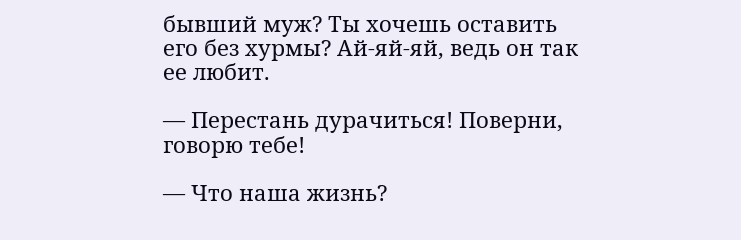бывший муж? Ты хочешь оставить его без хурмы? Ай-яй-яй, ведь он так ее любит.

— Перестань дурачиться! Поверни, говорю тебе!

— Что наша жизнь?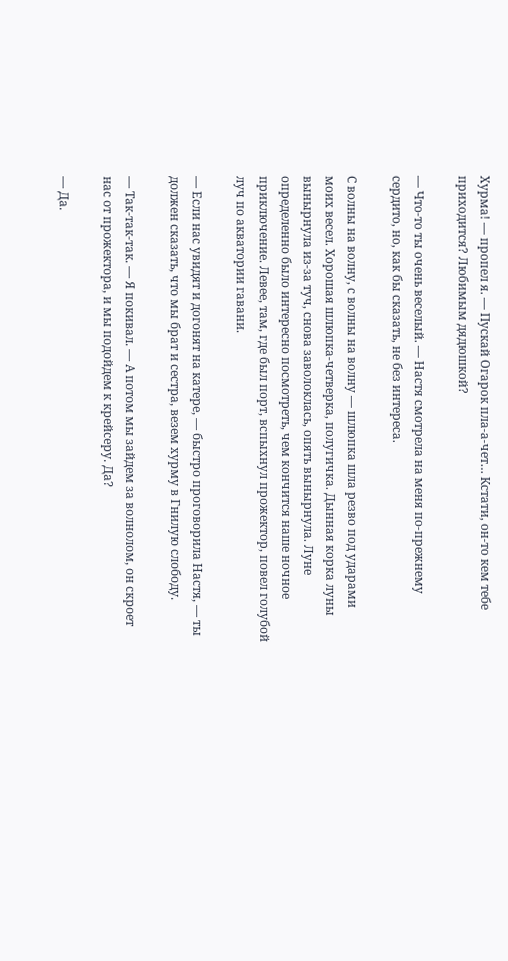Хурма! — пропел я. — Пускай Огарок пла-а-чет… Кстати, он-то кем тебе приходится? Любимым дядюшкой?

— Что-то ты очень веселый. — Настя смотрела на меня по-прежнему сердито, но, как бы сказать, не без интереса.

С волны на волну, с волны на волну — шлюпка шла резво под ударами моих весел. Хорошая шлюпка-четверка, полугичка. Дынная корка луны вынырнула из-за туч, снова заволоклась, опять вынырнула. Луне определенно было интересно посмотреть, чем кончится наше ночное приключение. Левее, там, где был порт, вспыхнул прожектор, повел голубой луч по акватории гавани.

— Если нас увидят и догонят на катере, — быстро проговорила Настя, — ты должен сказать, что мы брат и сестра, везем хурму в Гнилую слободу.

— Так-так-так. — Я покивал. — А потом мы зайдем за волнолом, он скроет нас от прожектора, и мы подойдем к крейсеру. Да?

— Да.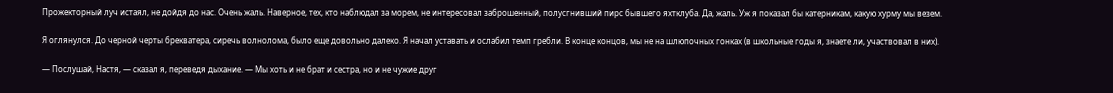Прожекторный луч истаял, не дойдя до нас. Очень жаль. Наверное, тех, кто наблюдал за морем, не интересовал заброшенный, полусгнивший пирс бывшего яхтклуба. Да, жаль. Уж я показал бы катерникам, какую хурму мы везем.

Я оглянулся. До черной черты брекватера, сиречь волнолома, было еще довольно далеко. Я начал уставать и ослабил темп гребли. В конце концов, мы не на шлюпочных гонках (в школьные годы я, знаете ли, участвовал в них).

— Послушай, Настя, — сказал я, переведя дыхание. — Мы хоть и не брат и сестра, но и не чужие друг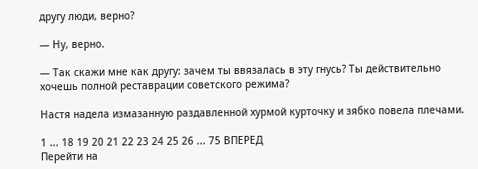другу люди, верно?

— Ну, верно.

— Так скажи мне как другу: зачем ты ввязалась в эту гнусь? Ты действительно хочешь полной реставрации советского режима?

Настя надела измазанную раздавленной хурмой курточку и зябко повела плечами.

1 ... 18 19 20 21 22 23 24 25 26 ... 75 ВПЕРЕД
Перейти на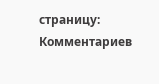страницу:
Комментариев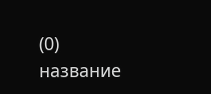(0)
название